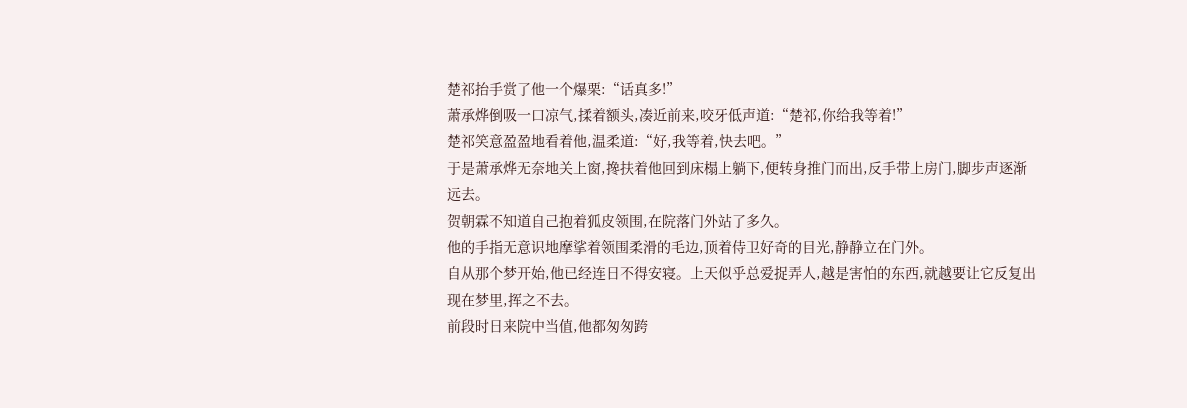楚祁抬手赏了他一个爆栗:“话真多!”
萧承烨倒吸一口凉气,揉着额头,凑近前来,咬牙低声道:“楚祁,你给我等着!”
楚祁笑意盈盈地看着他,温柔道:“好,我等着,快去吧。”
于是萧承烨无奈地关上窗,搀扶着他回到床榻上躺下,便转身推门而出,反手带上房门,脚步声逐渐远去。
贺朝霖不知道自己抱着狐皮领围,在院落门外站了多久。
他的手指无意识地摩挲着领围柔滑的毛边,顶着侍卫好奇的目光,静静立在门外。
自从那个梦开始,他已经连日不得安寝。上天似乎总爱捉弄人,越是害怕的东西,就越要让它反复出现在梦里,挥之不去。
前段时日来院中当值,他都匆匆跨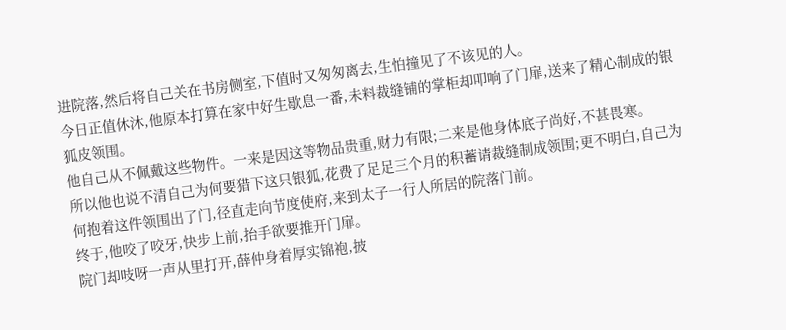进院落,然后将自己关在书房侧室,下值时又匆匆离去,生怕撞见了不该见的人。
今日正值休沐,他原本打算在家中好生歇息一番,未料裁缝铺的掌柜却叩响了门扉,送来了精心制成的银狐皮领围。
他自己从不佩戴这些物件。一来是因这等物品贵重,财力有限;二来是他身体底子尚好,不甚畏寒。
所以他也说不清自己为何要猎下这只银狐,花费了足足三个月的积蓄请裁缝制成领围;更不明白,自己为何抱着这件领围出了门,径直走向节度使府,来到太子一行人所居的院落门前。
终于,他咬了咬牙,快步上前,抬手欲要推开门扉。
院门却吱呀一声从里打开,薛仲身着厚实锦袍,披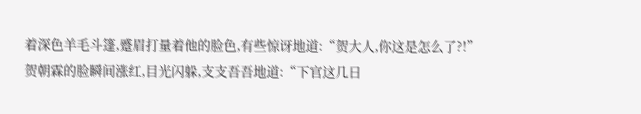着深色羊毛斗篷,蹙眉打量着他的脸色,有些惊讶地道:“贺大人,你这是怎么了?!”
贺朝霖的脸瞬间涨红,目光闪躲,支支吾吾地道:“下官这几日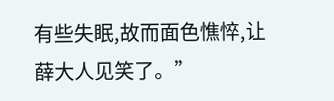有些失眠,故而面色憔悴,让薛大人见笑了。”